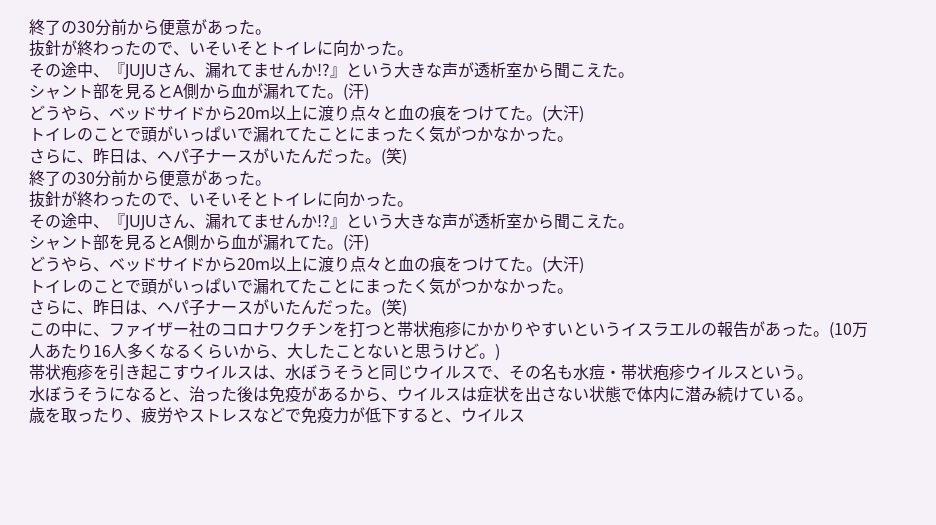終了の30分前から便意があった。
抜針が終わったので、いそいそとトイレに向かった。
その途中、『JUJUさん、漏れてませんか!?』という大きな声が透析室から聞こえた。
シャント部を見るとA側から血が漏れてた。(汗)
どうやら、ベッドサイドから20m以上に渡り点々と血の痕をつけてた。(大汗)
トイレのことで頭がいっぱいで漏れてたことにまったく気がつかなかった。
さらに、昨日は、ヘパ子ナースがいたんだった。(笑)
終了の30分前から便意があった。
抜針が終わったので、いそいそとトイレに向かった。
その途中、『JUJUさん、漏れてませんか!?』という大きな声が透析室から聞こえた。
シャント部を見るとA側から血が漏れてた。(汗)
どうやら、ベッドサイドから20m以上に渡り点々と血の痕をつけてた。(大汗)
トイレのことで頭がいっぱいで漏れてたことにまったく気がつかなかった。
さらに、昨日は、ヘパ子ナースがいたんだった。(笑)
この中に、ファイザー社のコロナワクチンを打つと帯状疱疹にかかりやすいというイスラエルの報告があった。(10万人あたり16人多くなるくらいから、大したことないと思うけど。)
帯状疱疹を引き起こすウイルスは、水ぼうそうと同じウイルスで、その名も水痘・帯状疱疹ウイルスという。
水ぼうそうになると、治った後は免疫があるから、ウイルスは症状を出さない状態で体内に潜み続けている。
歳を取ったり、疲労やストレスなどで免疫力が低下すると、ウイルス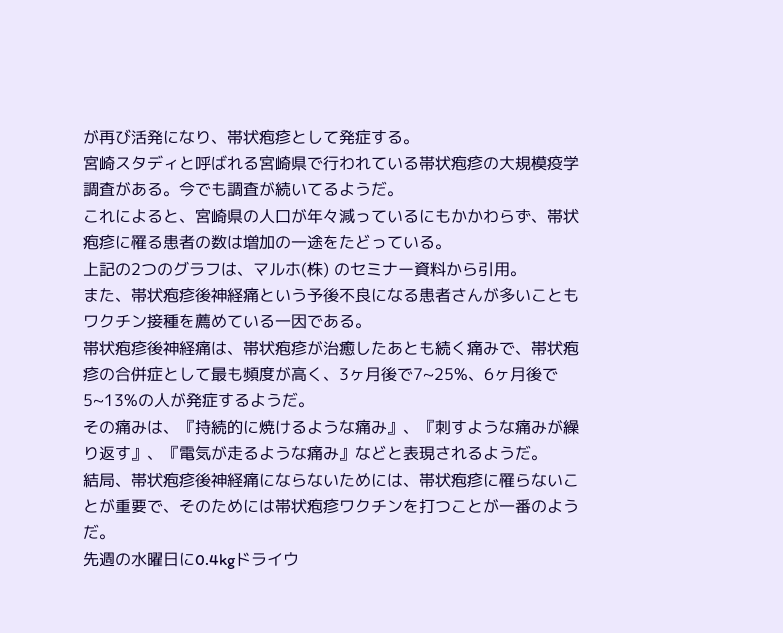が再び活発になり、帯状疱疹として発症する。
宮崎スタディと呼ばれる宮崎県で行われている帯状疱疹の大規模疫学調査がある。今でも調査が続いてるようだ。
これによると、宮崎県の人口が年々減っているにもかかわらず、帯状疱疹に罹る患者の数は増加の一途をたどっている。
上記の2つのグラフは、マルホ(株) のセミナー資料から引用。
また、帯状疱疹後神経痛という予後不良になる患者さんが多いこともワクチン接種を薦めている一因である。
帯状疱疹後神経痛は、帯状疱疹が治癒したあとも続く痛みで、帯状疱疹の合併症として最も頻度が高く、3ヶ月後で7~25%、6ヶ月後で5~13%の人が発症するようだ。
その痛みは、『持続的に焼けるような痛み』、『刺すような痛みが繰り返す』、『電気が走るような痛み』などと表現されるようだ。
結局、帯状疱疹後神経痛にならないためには、帯状疱疹に罹らないことが重要で、そのためには帯状疱疹ワクチンを打つことが一番のようだ。
先週の水曜日に0.4kgドライウ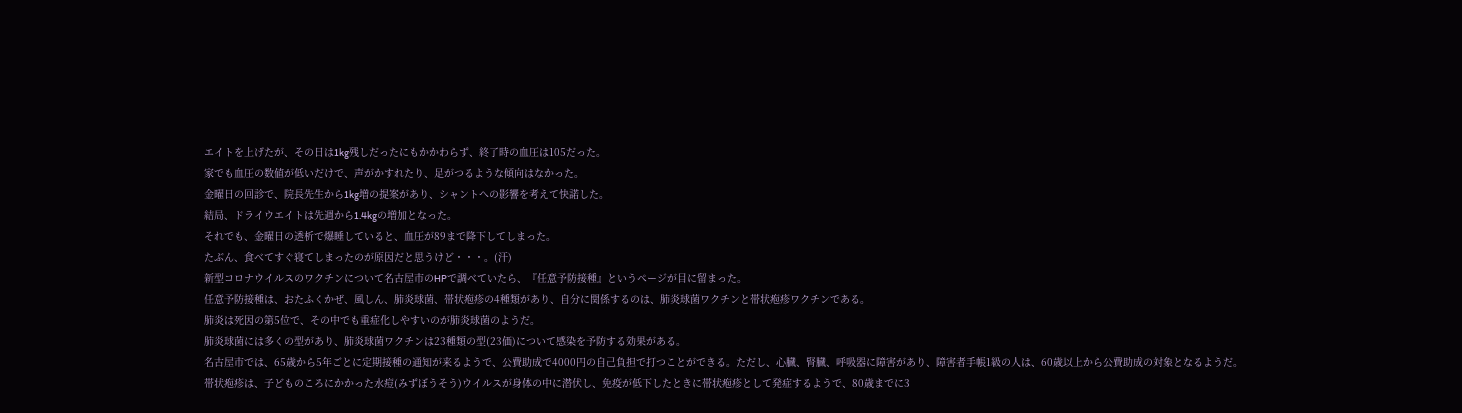エイトを上げたが、その日は1kg残しだったにもかかわらず、終了時の血圧は105だった。
家でも血圧の数値が低いだけで、声がかすれたり、足がつるような傾向はなかった。
金曜日の回診で、院長先生から1kg増の提案があり、シャントへの影響を考えて快諾した。
結局、ドライウエイトは先週から1.4kgの増加となった。
それでも、金曜日の透析で爆睡していると、血圧が89まで降下してしまった。
たぶん、食べてすぐ寝てしまったのが原因だと思うけど・・・。(汗)
新型コロナウイルスのワクチンについて名古屋市のHPで調べていたら、『任意予防接種』というページが目に留まった。
任意予防接種は、おたふくかぜ、風しん、肺炎球菌、帯状疱疹の4種類があり、自分に関係するのは、肺炎球菌ワクチンと帯状疱疹ワクチンである。
肺炎は死因の第5位で、その中でも重症化しやすいのが肺炎球菌のようだ。
肺炎球菌には多くの型があり、肺炎球菌ワクチンは23種類の型(23価)について感染を予防する効果がある。
名古屋市では、65歳から5年ごとに定期接種の通知が来るようで、公費助成で4000円の自己負担で打つことができる。ただし、心臓、腎臓、呼吸器に障害があり、障害者手帳1級の人は、60歳以上から公費助成の対象となるようだ。
帯状疱疹は、子どものころにかかった水痘(みずぼうそう)ウイルスが身体の中に潜伏し、免疫が低下したときに帯状疱疹として発症するようで、80歳までに3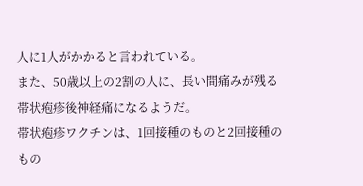人に1人がかかると言われている。
また、50歳以上の2割の人に、長い間痛みが残る帯状疱疹後神経痛になるようだ。
帯状疱疹ワクチンは、1回接種のものと2回接種のもの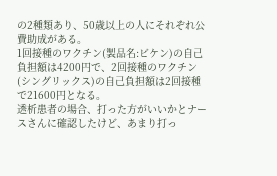の2種類あり、50歳以上の人にそれぞれ公費助成がある。
1回接種のワクチン(製品名:ビケン)の自己負担額は4200円で、2回接種のワクチン(シングリックス)の自己負担額は2回接種で21600円となる。
透析患者の場合、打った方がいいかとナースさんに確認したけど、あまり打っ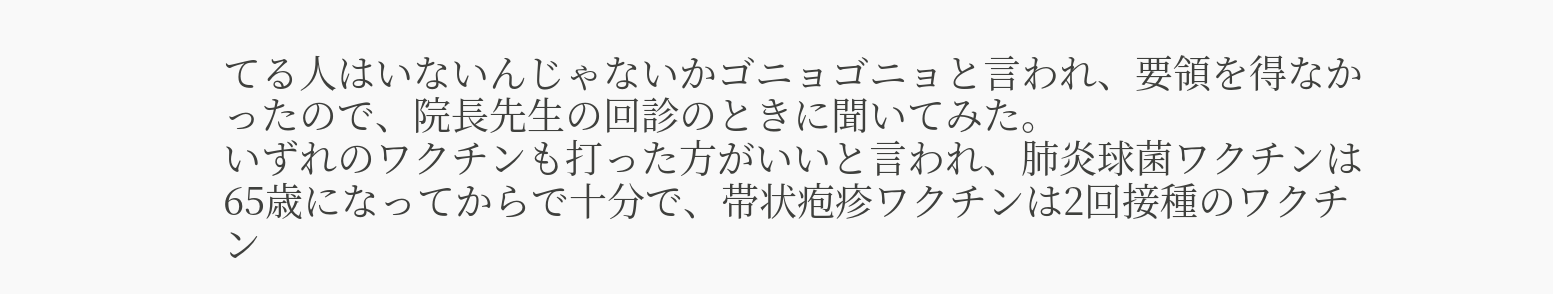てる人はいないんじゃないかゴニョゴニョと言われ、要領を得なかったので、院長先生の回診のときに聞いてみた。
いずれのワクチンも打った方がいいと言われ、肺炎球菌ワクチンは65歳になってからで十分で、帯状疱疹ワクチンは2回接種のワクチン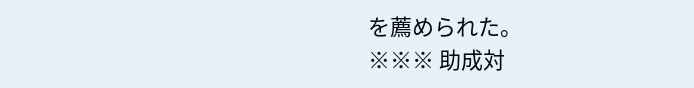を薦められた。
※※※ 助成対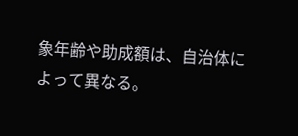象年齢や助成額は、自治体によって異なる。